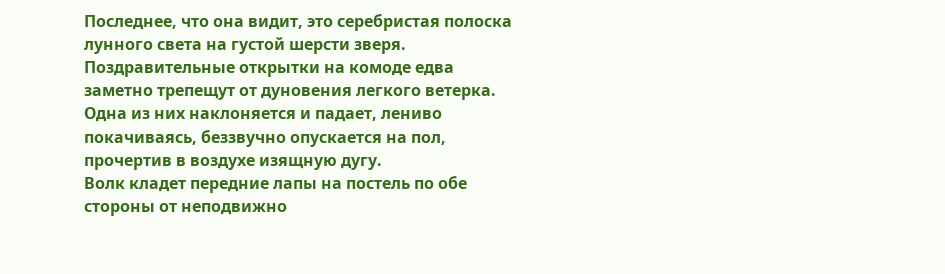Последнее, что она видит, это серебристая полоска лунного света на густой шерсти зверя.
Поздравительные открытки на комоде едва заметно трепещут от дуновения легкого ветерка. Одна из них наклоняется и падает, лениво покачиваясь, беззвучно опускается на пол, прочертив в воздухе изящную дугу.
Волк кладет передние лапы на постель по обе стороны от неподвижно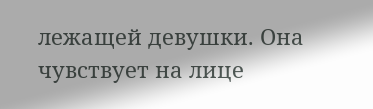лежащей девушки. Она чувствует на лице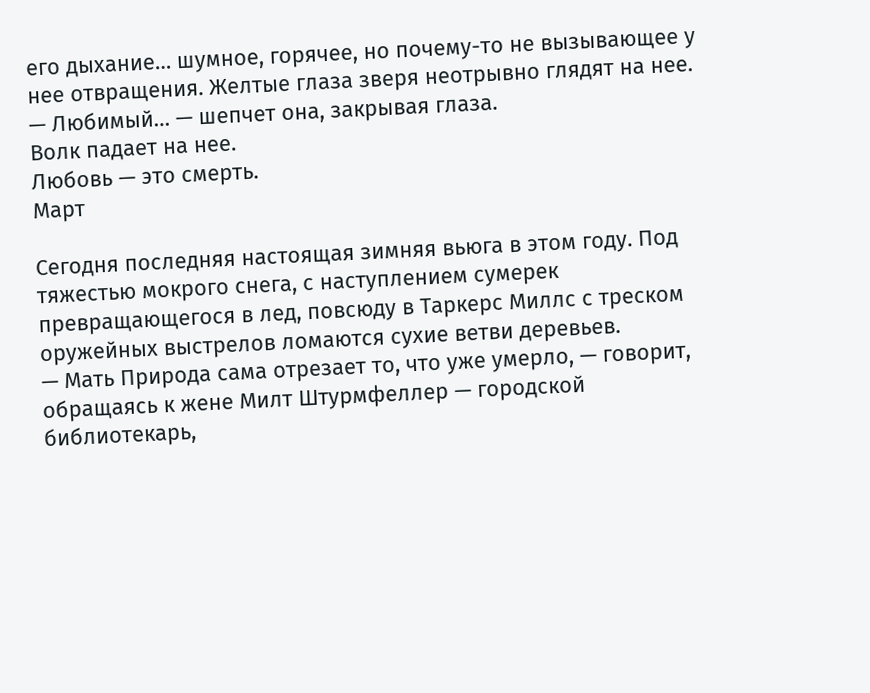его дыхание… шумное, горячее, но почему-то не вызывающее у нее отвращения. Желтые глаза зверя неотрывно глядят на нее.
— Любимый… — шепчет она, закрывая глаза.
Волк падает на нее.
Любовь — это смерть.
Март

Сегодня последняя настоящая зимняя вьюга в этом году. Под тяжестью мокрого снега, с наступлением сумерек превращающегося в лед, повсюду в Таркерс Миллс с треском оружейных выстрелов ломаются сухие ветви деревьев.
— Мать Природа сама отрезает то, что уже умерло, — говорит, обращаясь к жене Милт Штурмфеллер — городской библиотекарь,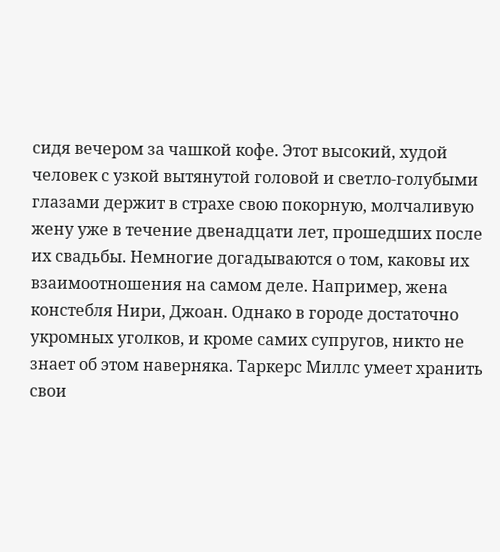сидя вечером за чашкой кофе. Этот высокий, худой человек с узкой вытянутой головой и светло-голубыми глазами держит в страхе свою покорную, молчаливую жену уже в течение двенадцати лет, прошедших после их свадьбы. Немногие догадываются о том, каковы их взаимоотношения на самом деле. Например, жена констебля Нири, Джоан. Однако в городе достаточно укромных уголков, и кроме самих супругов, никто не знает об этом наверняка. Таркерс Миллс умеет хранить свои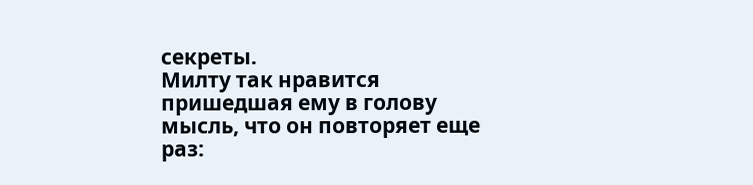секреты.
Милту так нравится пришедшая ему в голову мысль, что он повторяет еще раз: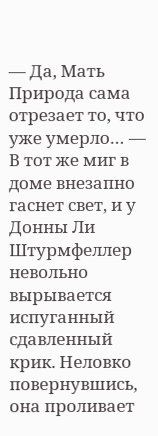— Да, Мать Природа сама отрезает то, что уже умерло… — В тот же миг в доме внезапно гаснет свет, и у Донны Ли Штурмфеллер невольно вырывается испуганный сдавленный крик. Неловко повернувшись, она проливает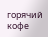горячий кофе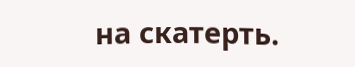на скатерть.